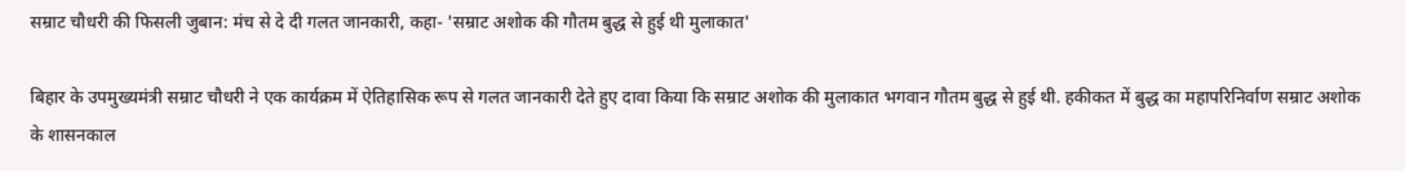सम्राट चौधरी की फिसली जुबान: मंच से दे दी गलत जानकारी, कहा- 'सम्राट अशोक की गौतम बुद्ध से हुई थी मुलाकात'

बिहार के उपमुख्यमंत्री सम्राट चौधरी ने एक कार्यक्रम में ऐतिहासिक रूप से गलत जानकारी देते हुए दावा किया कि सम्राट अशोक की मुलाकात भगवान गौतम बुद्ध से हुई थी. हकीकत में बुद्ध का महापरिनिर्वाण सम्राट अशोक के शासनकाल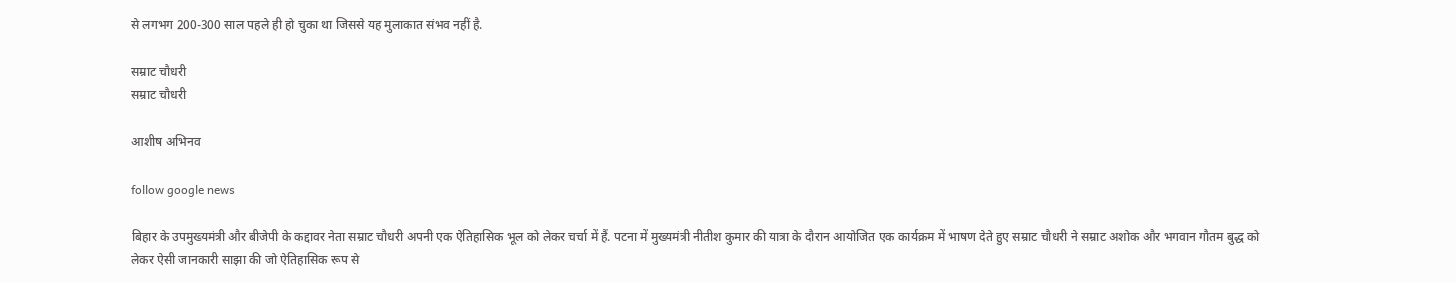से लगभग 200-300 साल पहले ही हो चुका था जिससे यह मुलाकात संभव नहीं है.

सम्राट चौधरी
सम्राट चौधरी

आशीष अभिनव

follow google news

बिहार के उपमुख्यमंत्री और बीजेपी के कद्दावर नेता सम्राट चौधरी अपनी एक ऐतिहासिक भूल को लेकर चर्चा में हैं. पटना में मुख्यमंत्री नीतीश कुमार की यात्रा के दौरान आयोजित एक कार्यक्रम में भाषण देते हुए सम्राट चौधरी ने सम्राट अशोक और भगवान गौतम बुद्ध को लेकर ऐसी जानकारी साझा की जो ऐतिहासिक रूप से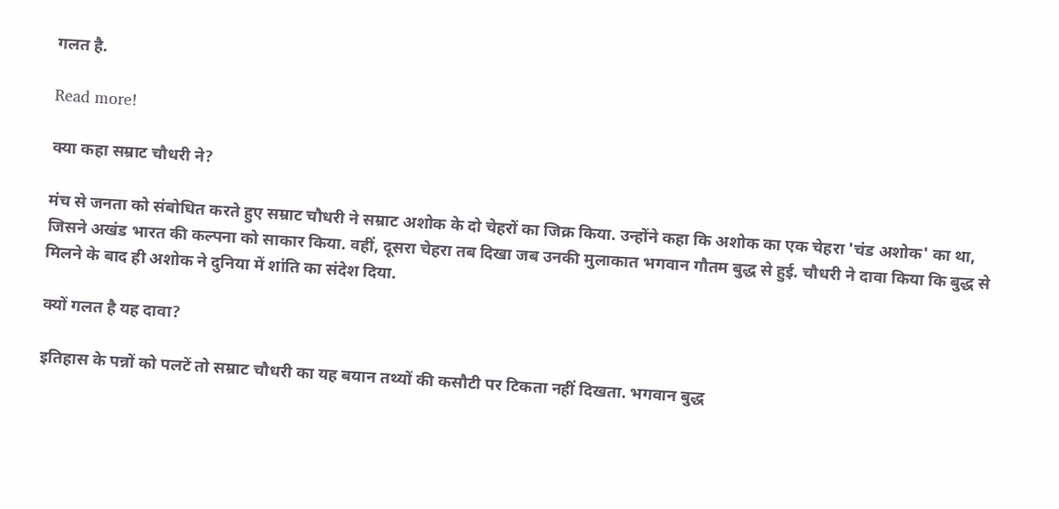गलत है.

Read more!

क्या कहा सम्राट चौधरी ने?

मंच से जनता को संबोधित करते हुए सम्राट चौधरी ने सम्राट अशोक के दो चेहरों का जिक्र किया. उन्होंने कहा कि अशोक का एक चेहरा 'चंड अशोक' का था, जिसने अखंड भारत की कल्पना को साकार किया. वहीं, दूसरा चेहरा तब दिखा जब उनकी मुलाकात भगवान गौतम बुद्ध से हुई. चौधरी ने दावा किया कि बुद्ध से मिलने के बाद ही अशोक ने दुनिया में शांति का संदेश दिया.

क्यों गलत है यह दावा?

इतिहास के पन्नों को पलटें तो सम्राट चौधरी का यह बयान तथ्यों की कसौटी पर टिकता नहीं दिखता. भगवान बुद्ध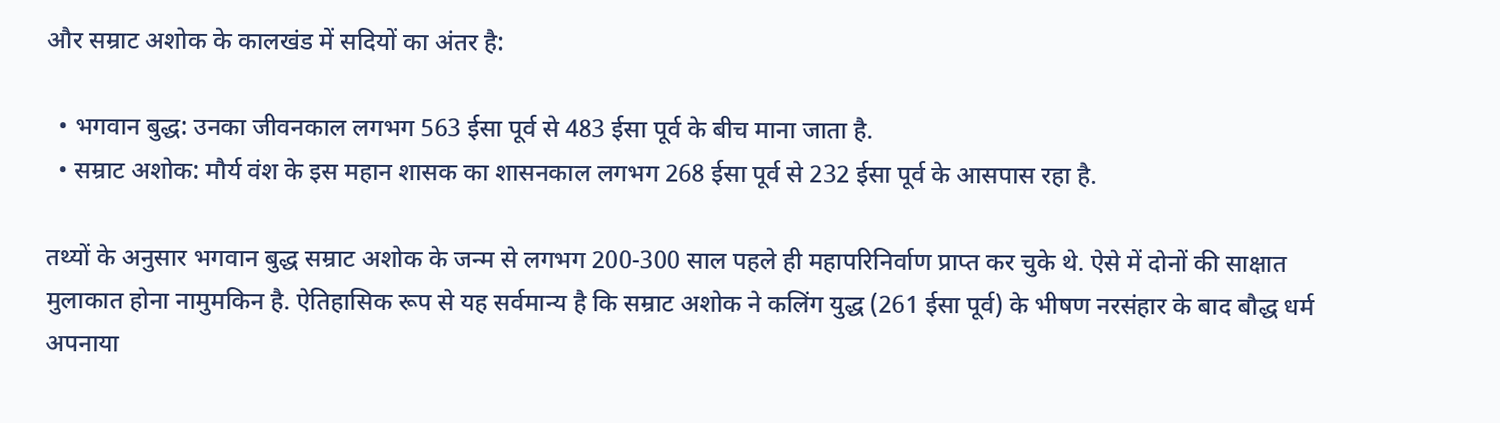और सम्राट अशोक के कालखंड में सदियों का अंतर है:

  • भगवान बुद्ध: उनका जीवनकाल लगभग 563 ईसा पूर्व से 483 ईसा पूर्व के बीच माना जाता है.
  • सम्राट अशोक: मौर्य वंश के इस महान शासक का शासनकाल लगभग 268 ईसा पूर्व से 232 ईसा पूर्व के आसपास रहा है.

तथ्यों के अनुसार भगवान बुद्ध सम्राट अशोक के जन्म से लगभग 200-300 साल पहले ही महापरिनिर्वाण प्राप्त कर चुके थे. ऐसे में दोनों की साक्षात मुलाकात होना नामुमकिन है. ऐतिहासिक रूप से यह सर्वमान्य है कि सम्राट अशोक ने कलिंग युद्ध (261 ईसा पूर्व) के भीषण नरसंहार के बाद बौद्ध धर्म अपनाया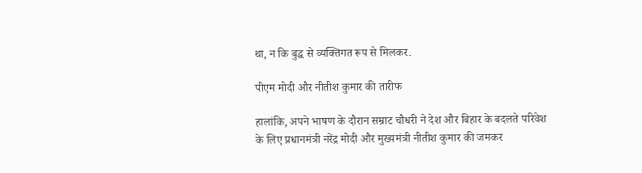था, न कि बुद्ध से व्यक्तिगत रूप से मिलकर.

पीएम मोदी और नीतीश कुमार की तारीफ

हालांकि, अपने भाषण के दौरान सम्राट चौधरी ने देश और बिहार के बदलते परिवेश के लिए प्रधानमंत्री नरेंद्र मोदी और मुख्यमंत्री नीतीश कुमार की जमकर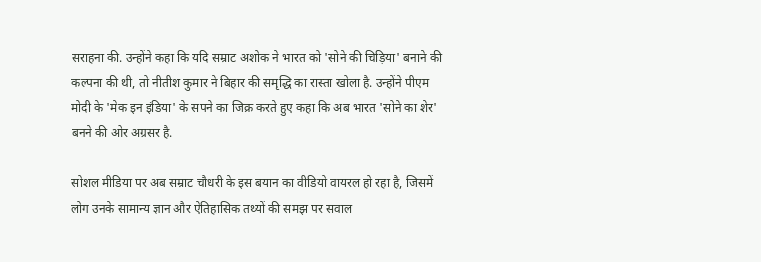सराहना की. उन्होंने कहा कि यदि सम्राट अशोक ने भारत को 'सोने की चिड़िया' बनाने की कल्पना की थी, तो नीतीश कुमार ने बिहार की समृद्धि का रास्ता खोला है. उन्होंने पीएम मोदी के 'मेक इन इंडिया' के सपने का जिक्र करते हुए कहा कि अब भारत 'सोने का शेर' बनने की ओर अग्रसर है.

सोशल मीडिया पर अब सम्राट चौधरी के इस बयान का वीडियो वायरल हो रहा है, जिसमें लोग उनके सामान्य ज्ञान और ऐतिहासिक तथ्यों की समझ पर सवाल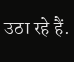उठा रहे हैं.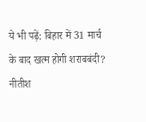ये भी पढ़ें: बिहार में 31 मार्च के बाद खत्म होगी शराबबंदी? नीतीश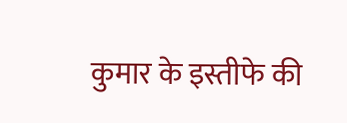कुमार के इस्तीफे की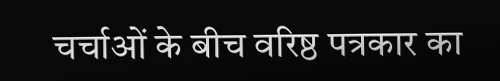चर्चाओं के बीच वरिष्ठ पत्रकार का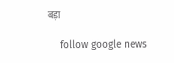बड़ा

    follow google news